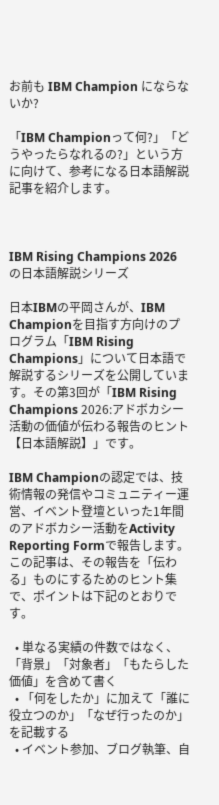お前も IBM Champion にならないか?

「IBM Championって何?」「どうやったらなれるの?」という方に向けて、参考になる日本語解説記事を紹介します。



IBM Rising Champions 2026 の日本語解説シリーズ

日本IBMの平岡さんが、IBM Championを目指す方向けのプログラム「IBM Rising Champions」について日本語で解説するシリーズを公開しています。その第3回が「IBM Rising Champions 2026:アドボカシー活動の価値が伝わる報告のヒント【日本語解説】」です。

IBM Championの認定では、技術情報の発信やコミュニティー運営、イベント登壇といった1年間のアドボカシー活動をActivity Reporting Formで報告します。この記事は、その報告を「伝わる」ものにするためのヒント集で、ポイントは下記のとおりです。

  • 単なる実績の件数ではなく、「背景」「対象者」「もたらした価値」を含めて書く
  • 「何をしたか」に加えて「誰に役立つのか」「なぜ行ったのか」を記載する
  • イベント参加、ブログ執筆、自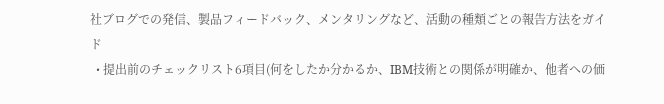社ブログでの発信、製品フィードバック、メンタリングなど、活動の種類ごとの報告方法をガイド
  • 提出前のチェックリスト6項目(何をしたか分かるか、IBM技術との関係が明確か、他者への価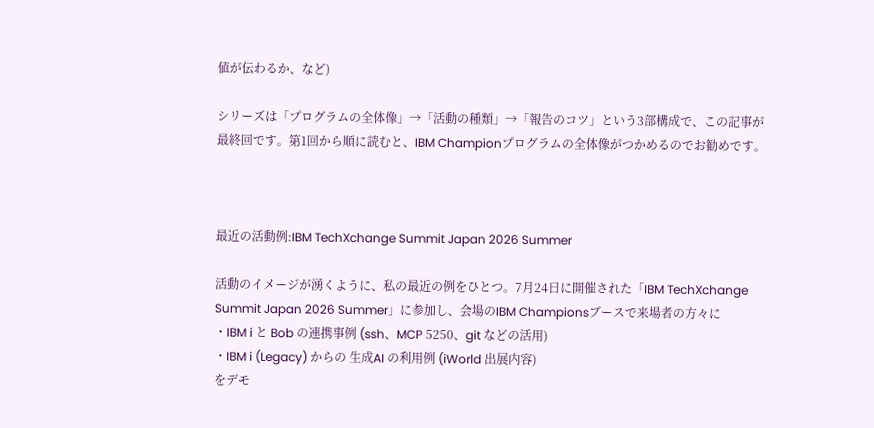値が伝わるか、など)

シリーズは「プログラムの全体像」→「活動の種類」→「報告のコツ」という3部構成で、この記事が最終回です。第1回から順に読むと、IBM Championプログラムの全体像がつかめるのでお勧めです。



最近の活動例:IBM TechXchange Summit Japan 2026 Summer

活動のイメージが湧くように、私の最近の例をひとつ。7月24日に開催された「IBM TechXchange Summit Japan 2026 Summer」に参加し、会場のIBM Championsブースで来場者の方々に
・IBM i と Bob の連携事例 (ssh、MCP 5250、git などの活用)
・IBM i (Legacy) からの 生成AI の利用例 (iWorld 出展内容)
をデモ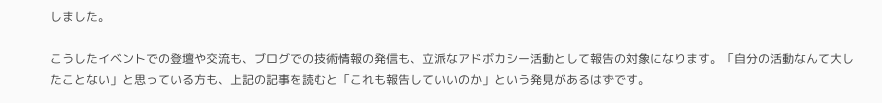しました。

こうしたイベントでの登壇や交流も、ブログでの技術情報の発信も、立派なアドボカシー活動として報告の対象になります。「自分の活動なんて大したことない」と思っている方も、上記の記事を読むと「これも報告していいのか」という発見があるはずです。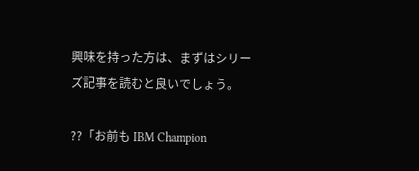興味を持った方は、まずはシリーズ記事を読むと良いでしょう。

??「お前も IBM Champion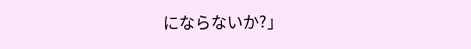にならないか?」